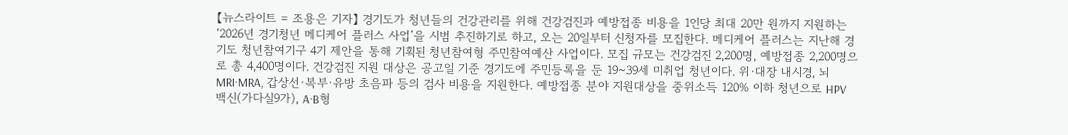【뉴스라이트 = 조용은 기자】 경기도가 청년들의 건강관리를 위해 건강검진과 예방접종 비용을 1인당 최대 20만 원까지 지원하는 ‘2026년 경기청년 메디케어 플러스 사업’을 시범 추진하기로 하고, 오는 20일부터 신청자를 모집한다. 메디케어 플러스는 지난해 경기도 청년참여기구 4기 제안을 통해 기획된 청년참여형 주민참여예산 사업이다. 모집 규모는 건강검진 2,200명, 예방접종 2,200명으로 총 4,400명이다. 건강검진 지원 대상은 공고일 기준 경기도에 주민등록을 둔 19~39세 미취업 청년이다. 위·대장 내시경, 뇌 MRI·MRA, 갑상선·복부·유방 초음파 등의 검사 비용을 지원한다. 예방접종 분야 지원대상을 중위소득 120% 이하 청년으로 HPV 백신(가다실9가), A·B형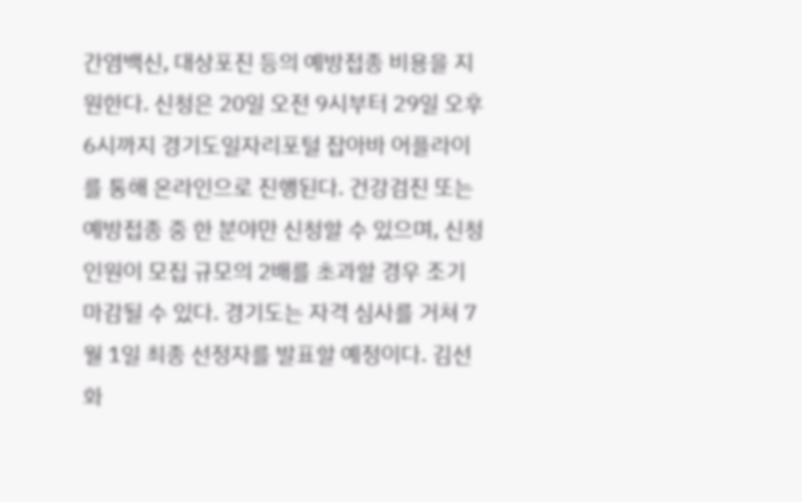간염백신, 대상포진 등의 예방접종 비용을 지원한다. 신청은 20일 오전 9시부터 29일 오후 6시까지 경기도일자리포털 잡아바 어플라이를 통해 온라인으로 진행된다. 건강검진 또는 예방접종 중 한 분야만 신청할 수 있으며, 신청 인원이 모집 규모의 2배를 초과할 경우 조기 마감될 수 있다. 경기도는 자격 심사를 거쳐 7월 1일 최종 선정자를 발표할 예정이다. 김선화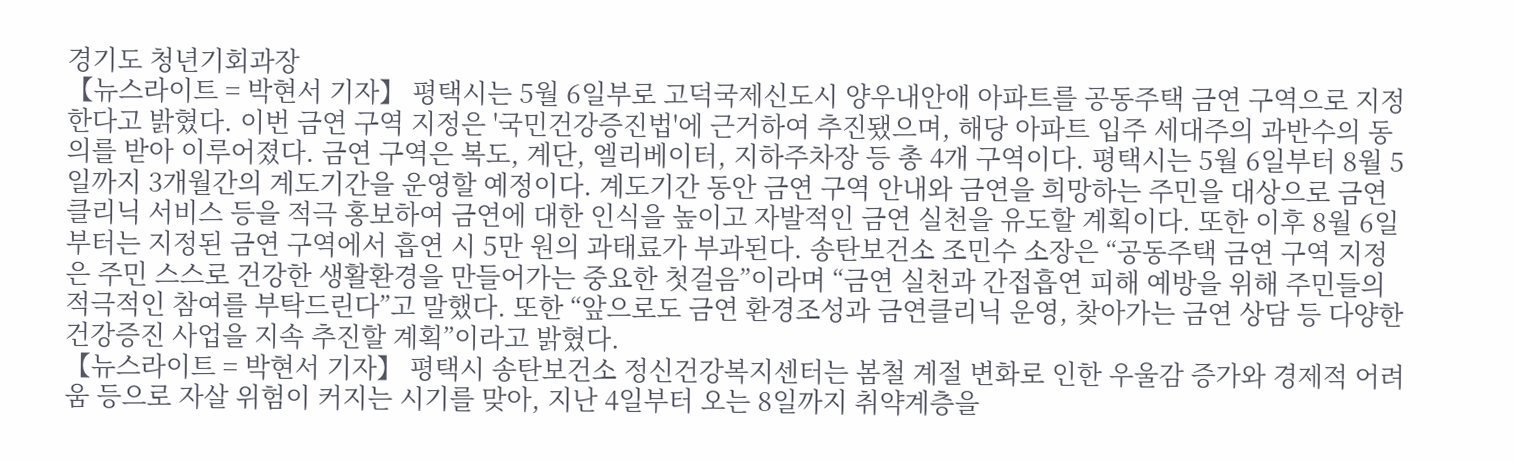경기도 청년기회과장
【뉴스라이트 = 박현서 기자】 평택시는 5월 6일부로 고덕국제신도시 양우내안애 아파트를 공동주택 금연 구역으로 지정한다고 밝혔다. 이번 금연 구역 지정은 '국민건강증진법'에 근거하여 추진됐으며, 해당 아파트 입주 세대주의 과반수의 동의를 받아 이루어졌다. 금연 구역은 복도, 계단, 엘리베이터, 지하주차장 등 총 4개 구역이다. 평택시는 5월 6일부터 8월 5일까지 3개월간의 계도기간을 운영할 예정이다. 계도기간 동안 금연 구역 안내와 금연을 희망하는 주민을 대상으로 금연클리닉 서비스 등을 적극 홍보하여 금연에 대한 인식을 높이고 자발적인 금연 실천을 유도할 계획이다. 또한 이후 8월 6일부터는 지정된 금연 구역에서 흡연 시 5만 원의 과태료가 부과된다. 송탄보건소 조민수 소장은 “공동주택 금연 구역 지정은 주민 스스로 건강한 생활환경을 만들어가는 중요한 첫걸음”이라며 “금연 실천과 간접흡연 피해 예방을 위해 주민들의 적극적인 참여를 부탁드린다”고 말했다. 또한 “앞으로도 금연 환경조성과 금연클리닉 운영, 찾아가는 금연 상담 등 다양한 건강증진 사업을 지속 추진할 계획”이라고 밝혔다.
【뉴스라이트 = 박현서 기자】 평택시 송탄보건소 정신건강복지센터는 봄철 계절 변화로 인한 우울감 증가와 경제적 어려움 등으로 자살 위험이 커지는 시기를 맞아, 지난 4일부터 오는 8일까지 취약계층을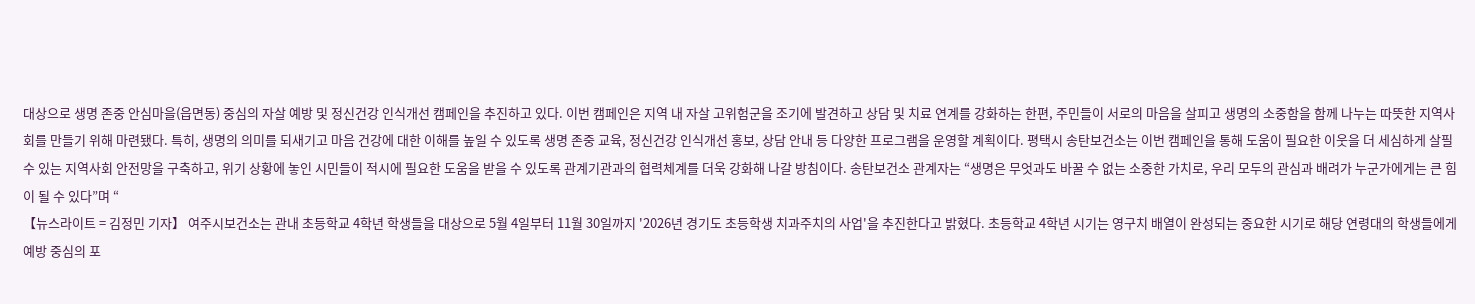대상으로 생명 존중 안심마을(읍면동) 중심의 자살 예방 및 정신건강 인식개선 캠페인을 추진하고 있다. 이번 캠페인은 지역 내 자살 고위험군을 조기에 발견하고 상담 및 치료 연계를 강화하는 한편, 주민들이 서로의 마음을 살피고 생명의 소중함을 함께 나누는 따뜻한 지역사회를 만들기 위해 마련됐다. 특히, 생명의 의미를 되새기고 마음 건강에 대한 이해를 높일 수 있도록 생명 존중 교육, 정신건강 인식개선 홍보, 상담 안내 등 다양한 프로그램을 운영할 계획이다. 평택시 송탄보건소는 이번 캠페인을 통해 도움이 필요한 이웃을 더 세심하게 살필 수 있는 지역사회 안전망을 구축하고, 위기 상황에 놓인 시민들이 적시에 필요한 도움을 받을 수 있도록 관계기관과의 협력체계를 더욱 강화해 나갈 방침이다. 송탄보건소 관계자는 “생명은 무엇과도 바꿀 수 없는 소중한 가치로, 우리 모두의 관심과 배려가 누군가에게는 큰 힘이 될 수 있다”며 “
【뉴스라이트 = 김정민 기자】 여주시보건소는 관내 초등학교 4학년 학생들을 대상으로 5월 4일부터 11월 30일까지 '2026년 경기도 초등학생 치과주치의 사업'을 추진한다고 밝혔다. 초등학교 4학년 시기는 영구치 배열이 완성되는 중요한 시기로 해당 연령대의 학생들에게 예방 중심의 포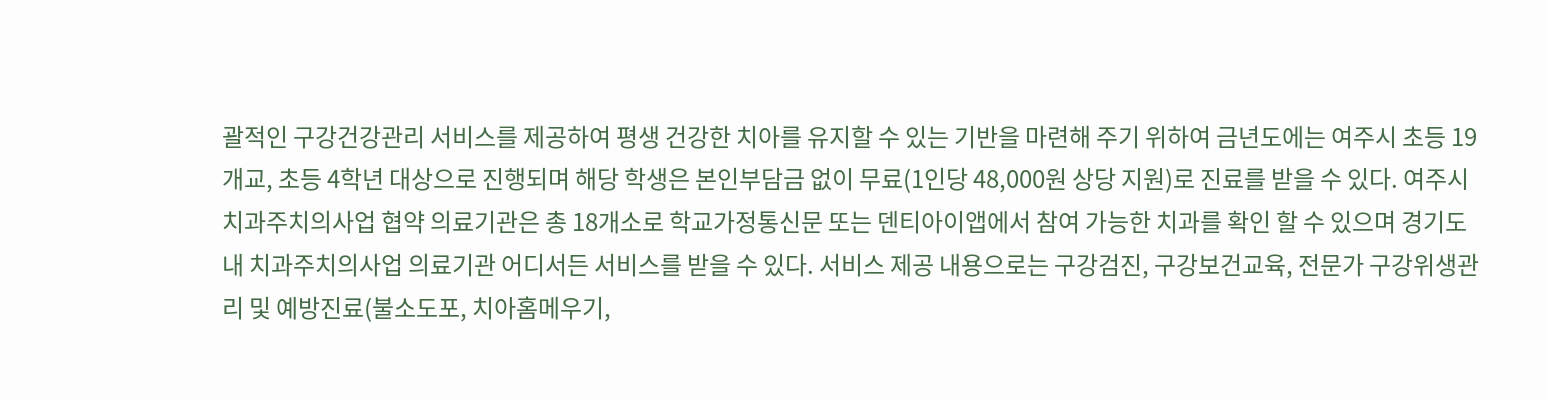괄적인 구강건강관리 서비스를 제공하여 평생 건강한 치아를 유지할 수 있는 기반을 마련해 주기 위하여 금년도에는 여주시 초등 19개교, 초등 4학년 대상으로 진행되며 해당 학생은 본인부담금 없이 무료(1인당 48,000원 상당 지원)로 진료를 받을 수 있다. 여주시 치과주치의사업 협약 의료기관은 총 18개소로 학교가정통신문 또는 덴티아이앱에서 참여 가능한 치과를 확인 할 수 있으며 경기도 내 치과주치의사업 의료기관 어디서든 서비스를 받을 수 있다. 서비스 제공 내용으로는 구강검진, 구강보건교육, 전문가 구강위생관리 및 예방진료(불소도포, 치아홈메우기,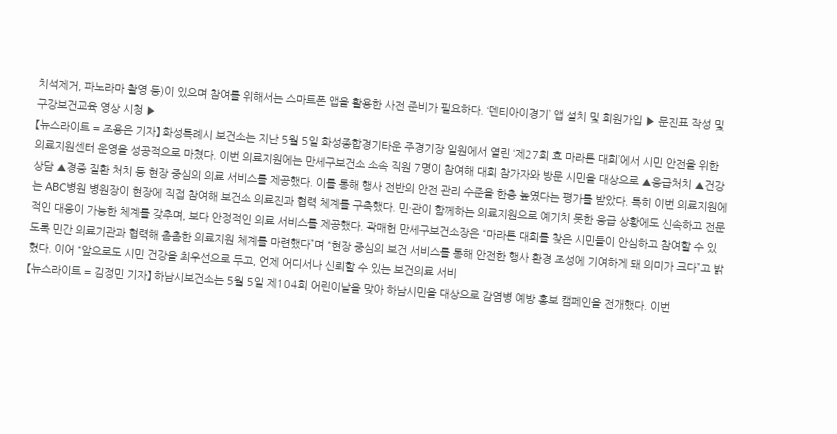치석제거, 파노라마 촬영 등)이 있으며 참여를 위해서는 스마트폰 앱을 활용한 사전 준비가 필요하다. ‘덴티아이경기’ 앱 설치 및 회원가입 ▶ 문진표 작성 및 구강보건교육 영상 시청 ▶
【뉴스라이트 = 조용은 기자】 화성특례시 보건소는 지난 5월 5일 화성종합경기타운 주경기장 일원에서 열린 ‘제27회 효 마라톤 대회’에서 시민 안전을 위한 의료지원센터 운영을 성공적으로 마쳤다. 이번 의료지원에는 만세구보건소 소속 직원 7명이 참여해 대회 참가자와 방문 시민을 대상으로 ▲응급처치 ▲건강 상담 ▲경증 질환 처치 등 현장 중심의 의료 서비스를 제공했다. 이를 통해 행사 전반의 안전 관리 수준을 한층 높였다는 평가를 받았다. 특히 이번 의료지원에는 ABC병원 병원장이 현장에 직접 참여해 보건소 의료진과 협력 체계를 구축했다. 민·관이 함께하는 의료지원으로 예기치 못한 응급 상황에도 신속하고 전문적인 대응이 가능한 체계를 갖추며, 보다 안정적인 의료 서비스를 제공했다. 곽매헌 만세구보건소장은 “마라톤 대회를 찾은 시민들이 안심하고 참여할 수 있도록 민간 의료기관과 협력해 촘촘한 의료지원 체계를 마련했다”며 “현장 중심의 보건 서비스를 통해 안전한 행사 환경 조성에 기여하게 돼 의미가 크다”고 밝혔다. 이어 “앞으로도 시민 건강을 최우선으로 두고, 언제 어디서나 신뢰할 수 있는 보건의료 서비
【뉴스라이트 = 김정민 기자】 하남시보건소는 5월 5일 제104회 어린이날을 맞아 하남시민을 대상으로 감염병 예방 홍보 캠페인을 전개했다. 이번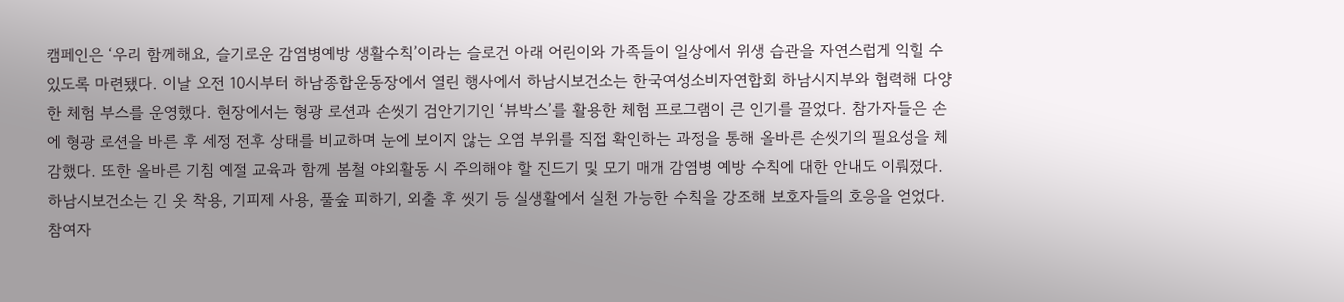캠페인은 ‘우리 함께해요, 슬기로운 감염병예방 생활수칙’이라는 슬로건 아래 어린이와 가족들이 일상에서 위생 습관을 자연스럽게 익힐 수 있도록 마련됐다. 이날 오전 10시부터 하남종합운동장에서 열린 행사에서 하남시보건소는 한국여성소비자연합회 하남시지부와 협력해 다양한 체험 부스를 운영했다. 현장에서는 형광 로션과 손씻기 검안기기인 ‘뷰박스’를 활용한 체험 프로그램이 큰 인기를 끌었다. 참가자들은 손에 형광 로션을 바른 후 세정 전후 상태를 비교하며 눈에 보이지 않는 오염 부위를 직접 확인하는 과정을 통해 올바른 손씻기의 필요성을 체감했다. 또한 올바른 기침 예절 교육과 함께 봄철 야외활동 시 주의해야 할 진드기 및 모기 매개 감염병 예방 수칙에 대한 안내도 이뤄졌다. 하남시보건소는 긴 옷 착용, 기피제 사용, 풀숲 피하기, 외출 후 씻기 등 실생활에서 실천 가능한 수칙을 강조해 보호자들의 호응을 얻었다. 참여자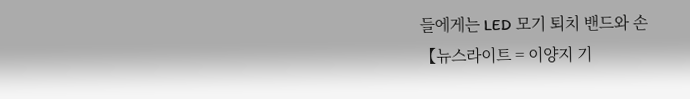들에게는 LED 모기 퇴치 밴드와 손
【뉴스라이트 = 이양지 기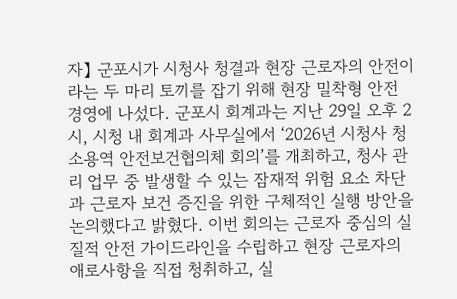자】 군포시가 시청사 청결과 현장 근로자의 안전이라는 두 마리 토끼를 잡기 위해 현장 밀착형 안전 경영에 나섰다. 군포시 회계과는 지난 29일 오후 2시, 시청 내 회계과 사무실에서 ‘2026년 시청사 청소용역 안전보건협의체 회의’를 개최하고, 청사 관리 업무 중 발생할 수 있는 잠재적 위험 요소 차단과 근로자 보건 증진을 위한 구체적인 실행 방안을 논의했다고 밝혔다. 이번 회의는 근로자 중심의 실질적 안전 가이드라인을 수립하고 현장 근로자의 애로사항을 직접 청취하고, 실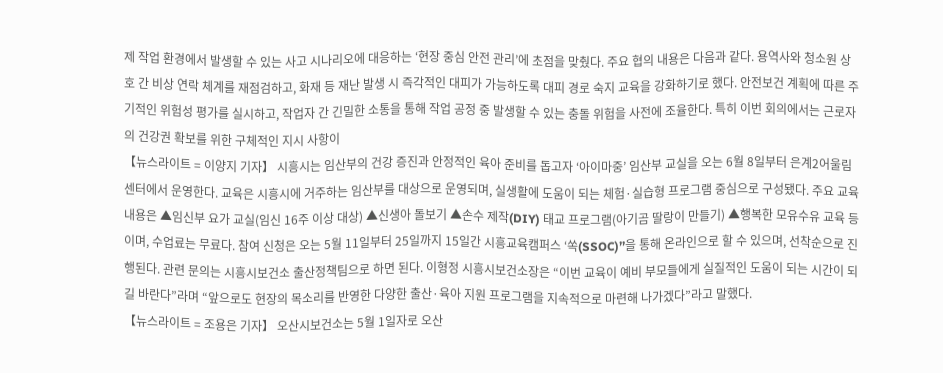제 작업 환경에서 발생할 수 있는 사고 시나리오에 대응하는 ‘현장 중심 안전 관리’에 초점을 맞췄다. 주요 협의 내용은 다음과 같다. 용역사와 청소원 상호 간 비상 연락 체계를 재점검하고, 화재 등 재난 발생 시 즉각적인 대피가 가능하도록 대피 경로 숙지 교육을 강화하기로 했다. 안전보건 계획에 따른 주기적인 위험성 평가를 실시하고, 작업자 간 긴밀한 소통을 통해 작업 공정 중 발생할 수 있는 충돌 위험을 사전에 조율한다. 특히 이번 회의에서는 근로자의 건강권 확보를 위한 구체적인 지시 사항이
【뉴스라이트 = 이양지 기자】 시흥시는 임산부의 건강 증진과 안정적인 육아 준비를 돕고자 ‘아이마중’ 임산부 교실을 오는 6월 8일부터 은계2어울림센터에서 운영한다. 교육은 시흥시에 거주하는 임산부를 대상으로 운영되며, 실생활에 도움이 되는 체험·실습형 프로그램 중심으로 구성됐다. 주요 교육 내용은 ▲임신부 요가 교실(임신 16주 이상 대상) ▲신생아 돌보기 ▲손수 제작(DIY) 태교 프로그램(아기곰 딸랑이 만들기) ▲행복한 모유수유 교육 등이며, 수업료는 무료다. 참여 신청은 오는 5월 11일부터 25일까지 15일간 시흥교육캠퍼스 ‘쏙(SSOC)’’을 통해 온라인으로 할 수 있으며, 선착순으로 진행된다. 관련 문의는 시흥시보건소 출산정책팀으로 하면 된다. 이형정 시흥시보건소장은 “이번 교육이 예비 부모들에게 실질적인 도움이 되는 시간이 되길 바란다”라며 “앞으로도 현장의 목소리를 반영한 다양한 출산·육아 지원 프로그램을 지속적으로 마련해 나가겠다”라고 말했다.
【뉴스라이트 = 조용은 기자】 오산시보건소는 5월 1일자로 오산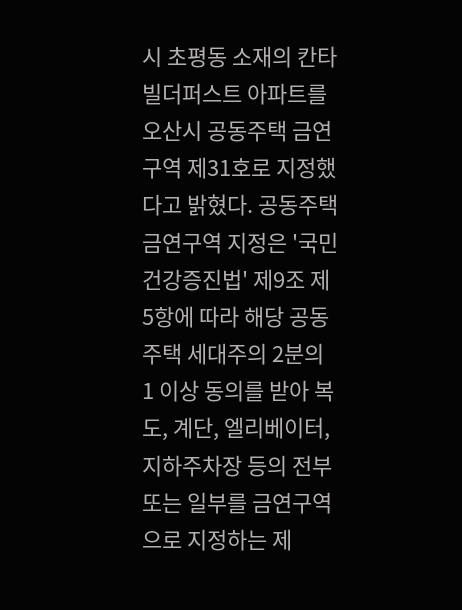시 초평동 소재의 칸타빌더퍼스트 아파트를 오산시 공동주택 금연구역 제31호로 지정했다고 밝혔다. 공동주택 금연구역 지정은 '국민건강증진법' 제9조 제5항에 따라 해당 공동주택 세대주의 2분의 1 이상 동의를 받아 복도, 계단, 엘리베이터, 지하주차장 등의 전부 또는 일부를 금연구역으로 지정하는 제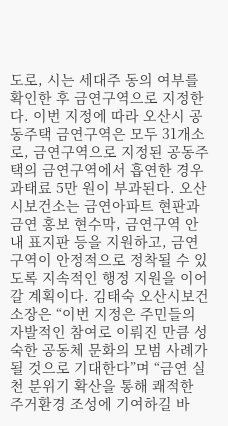도로, 시는 세대주 동의 여부를 확인한 후 금연구역으로 지정한다. 이번 지정에 따라 오산시 공동주택 금연구역은 모두 31개소로, 금연구역으로 지정된 공동주택의 금연구역에서 흡연한 경우 과태료 5만 원이 부과된다. 오산시보건소는 금연아파트 현판과 금연 홍보 현수막, 금연구역 안내 표지판 등을 지원하고, 금연구역이 안정적으로 정착될 수 있도록 지속적인 행정 지원을 이어갈 계획이다. 김태숙 오산시보건소장은 “이번 지정은 주민들의 자발적인 참여로 이뤄진 만큼 성숙한 공동체 문화의 모범 사례가 될 것으로 기대한다”며 “금연 실천 분위기 확산을 통해 쾌적한 주거환경 조성에 기여하길 바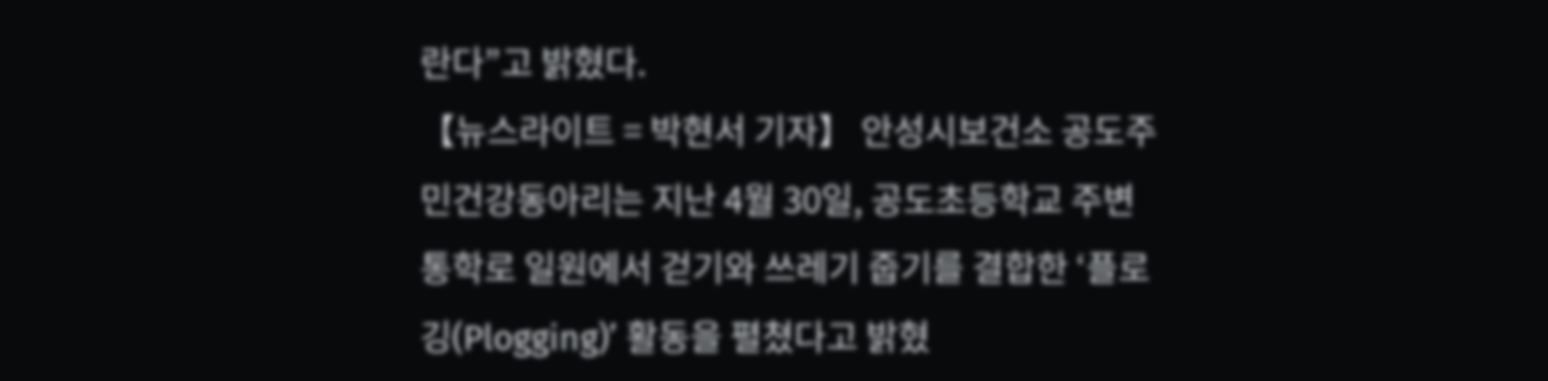란다”고 밝혔다.
【뉴스라이트 = 박현서 기자】 안성시보건소 공도주민건강동아리는 지난 4월 30일, 공도초등학교 주변 통학로 일원에서 걷기와 쓰레기 줍기를 결합한 ‘플로깅(Plogging)’ 활동을 펼쳤다고 밝혔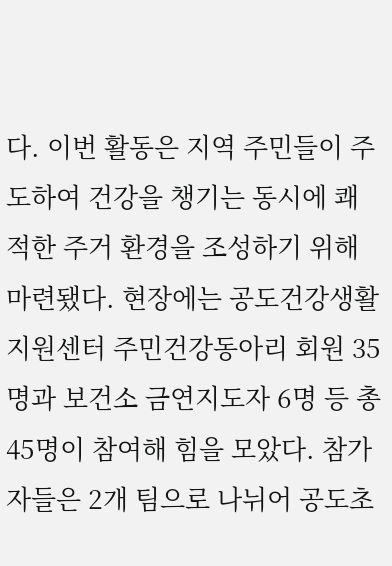다. 이번 활동은 지역 주민들이 주도하여 건강을 챙기는 동시에 쾌적한 주거 환경을 조성하기 위해 마련됐다. 현장에는 공도건강생활지원센터 주민건강동아리 회원 35명과 보건소 금연지도자 6명 등 총 45명이 참여해 힘을 모았다. 참가자들은 2개 팀으로 나뉘어 공도초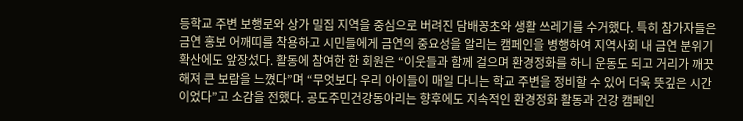등학교 주변 보행로와 상가 밀집 지역을 중심으로 버려진 담배꽁초와 생활 쓰레기를 수거했다. 특히 참가자들은 금연 홍보 어깨띠를 착용하고 시민들에게 금연의 중요성을 알리는 캠페인을 병행하여 지역사회 내 금연 분위기 확산에도 앞장섰다. 활동에 참여한 한 회원은 “이웃들과 함께 걸으며 환경정화를 하니 운동도 되고 거리가 깨끗해져 큰 보람을 느꼈다”며 “무엇보다 우리 아이들이 매일 다니는 학교 주변을 정비할 수 있어 더욱 뜻깊은 시간이었다”고 소감을 전했다. 공도주민건강동아리는 향후에도 지속적인 환경정화 활동과 건강 캠페인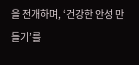을 전개하며, ‘건강한 안성 만들기’를